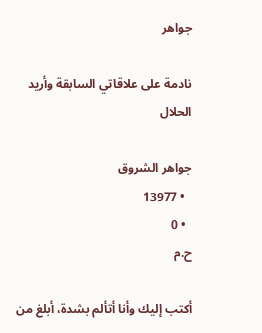جواهر

نادمة على علاقاتي السابقة وأريد الحلال

جواهر الشروق
  • 13977
  • 0
ح.م

أكتب إليك وأنا أتألم بشدة، أبلغ من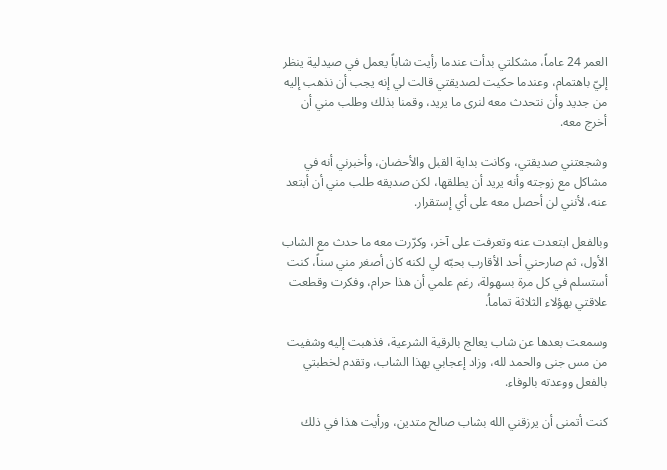العمر 24 عاماً، مشكلتي بدأت عندما رأيت شاباً يعمل في صيدلية ينظر إليّ باهتمام، وعندما حكيت لصديقتي قالت لي إنه يجب أن نذهب إليه من جديد وأن نتحدث معه لنرى ما يريد، وقمنا بذلك وطلب مني أن أخرج معه.

وشجعتني صديقتي، وكانت بداية القبل والأحضان، وأخبرني أنه في مشاكل مع زوجته وأنه يريد أن يطلقها، لكن صديقه طلب مني أن أبتعد عنه، لأنني لن أحصل معه على أي إستقرار.

وبالفعل ابتعدت عنه وتعرفت على آخر، وكرّرت معه ما حدث مع الشاب الأول، ثم صارحني أحد الأقارب بحبّه لي لكنه كان أصغر مني سناً، كنت أستسلم في كل مرة بسهولة، رغم علمي أن هذا حرام، وفكرت وقطعت علاقتي بهؤلاء الثلاثة تماماُ.

وسمعت بعدها عن شاب يعالج بالرقية الشرعية، فذهبت إليه وشفيت من مس جنى والحمد لله، وزاد إعجابي بهذا الشاب، وتقدم لخطبتي بالفعل ووعدته بالوفاء.

كنت أتمنى أن يرزقني الله بشاب صالح متدين، ورأيت هذا في ذلك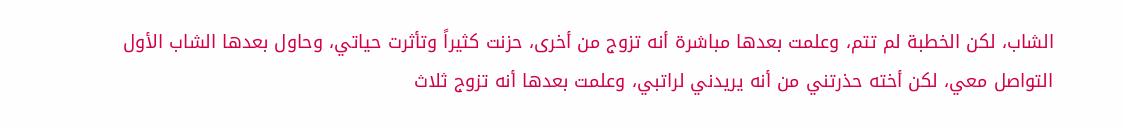الشاب، لكن الخطبة لم تتم، وعلمت بعدها مباشرة أنه تزوج من أخرى، حزنت كثيراً وتأثرت حياتي، وحاول بعدها الشاب الأول التواصل معي، لكن أخته حذرتني من أنه يريدني لراتبي، وعلمت بعدها أنه تزوج ثلاث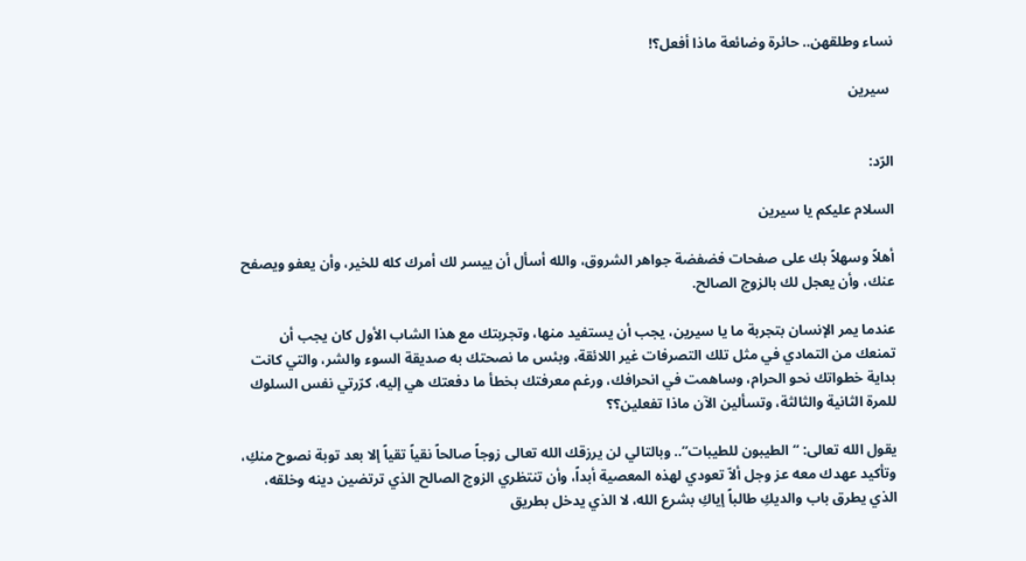نساء وطلقهن.. حائرة وضائعة ماذا أفعل؟!

 سيرين


الرّد:

السلام عليكم يا سيرين

أهلاً وسهلاً بك على صفحات فضفضة جواهر الشروق، والله أسأل أن ييسر لك أمرك كله للخير، وأن يعفو ويصفح عنك، وأن يعجل لك بالزوج الصالح.

عندما يمر الإنسان بتجربة ما يا سيرين، يجب أن يستفيد منها، وتجربتك مع هذا الشاب الأول كان يجب أن تمنعك من التمادي في مثل تلك التصرفات غير اللائقة، وبئس ما نصحتك به صديقة السوء والشر، والتي كانت بداية خطواتك نحو الحرام، وساهمت في انحرافك، ورغم معرفتك بخطأ ما دفعتك هي إليه، كرّرتي نفس السلوك للمرة الثانية والثالثة، وتسألين الآن ماذا تفعلين؟؟

يقول الله تعالى: “الطيبون للطيبات”.. وبالتالي لن يرزقك الله تعالى زوجاً صالحاً نقياً تقياً إلا بعد توبة نصوح منكِ، وتأكيد عهدك معه عز وجل ألاّ تعودي لهذه المعصية أبداً، وأن تنتظري الزوج الصالح الذي ترتضين دينه وخلقه، الذي يطرق باب والديكِ طالباً إياكِ بشرع الله، لا الذي يدخل بطريق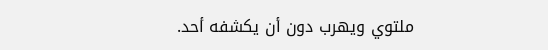ملتوي ويهرب دون أن يكشفه أحد.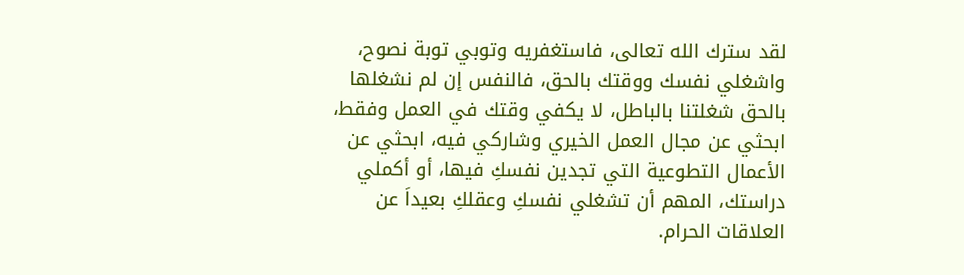لقد سترك الله تعالى، فاستغفريه وتوبي توبة نصوح، واشغلي نفسك ووقتك بالحق، فالنفس إن لم نشغلها بالحق شغلتنا بالباطل، لا يكفي وقتك في العمل وفقط، ابحثي عن مجال العمل الخيري وشاركي فيه، ابحثي عن الأعمال التطوعية التي تجدين نفسكِ فيها، أو أكملي دراستك، المهم أن تشغلي نفسكِ وعقلكِ بعيداَ عن العلاقات الحرام.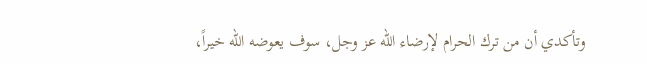وتأكدي أن من ترك الحرام لإرضاء الله عز وجل، سوف يعوضه الله خيراً،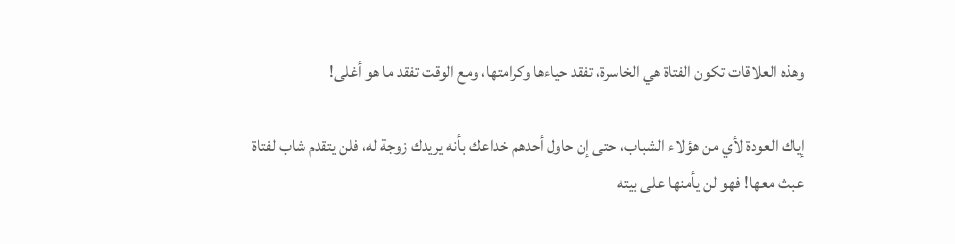وهذه العلاقات تكون الفتاة هي الخاسرة، تفقد حياءها وكرامتها، ومع الوقت تفقد ما هو أغلى!

إياك العودة لأي من هؤلاء الشباب، حتى إن حاول أحدهم خداعك بأنه يريدك زوجة له، فلن يتقدم شاب لفتاة عبث معها! فهو لن يأمنها على بيته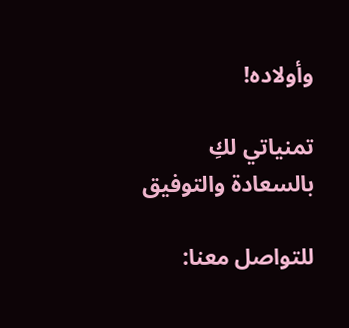وأولاده!

تمنياتي لكِ بالسعادة والتوفيق

للتواصل معنا: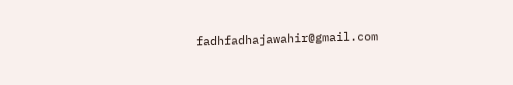fadhfadhajawahir@gmail.com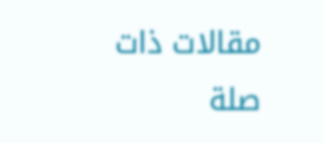مقالات ذات صلة